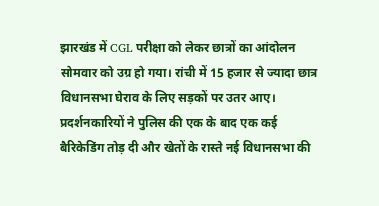झारखंड में CGL परीक्षा को लेकर छात्रों का आंदोलन सोमवार को उग्र हो गया। रांची में 15 हजार से ज्यादा छात्र विधानसभा घेराव के लिए सड़कों पर उतर आए। प्रदर्शनकारियों ने पुलिस की एक के बाद एक कई बैरिकेडिंग तोड़ दी और खेतों के रास्ते नई विधानसभा की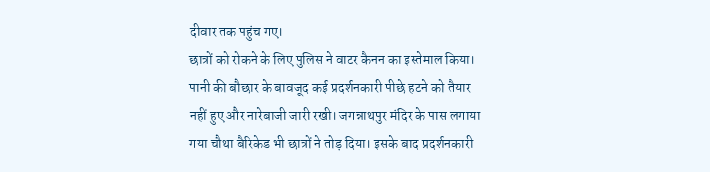दीवार तक पहुंच गए।
छात्रों को रोकने के लिए पुलिस ने वाटर कैनन का इस्तेमाल किया। पानी की बौछार के बावजूद कई प्रदर्शनकारी पीछे हटने को तैयार नहीं हुए और नारेबाजी जारी रखी। जगन्नाथपुर मंदिर के पास लगाया गया चौथा बैरिकेड भी छात्रों ने तोड़ दिया। इसके बाद प्रदर्शनकारी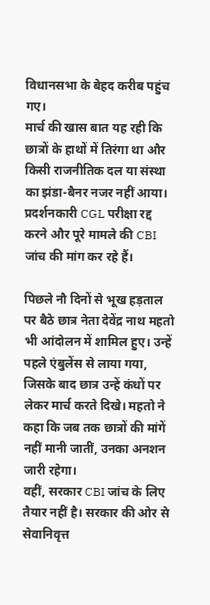विधानसभा के बेहद करीब पहुंच गए।
मार्च की खास बात यह रही कि छात्रों के हाथों में तिरंगा था और किसी राजनीतिक दल या संस्था का झंडा-बैनर नजर नहीं आया। प्रदर्शनकारी CGL परीक्षा रद्द करने और पूरे मामले की CBI जांच की मांग कर रहे हैं।

पिछले नौ दिनों से भूख हड़ताल पर बैठे छात्र नेता देवेंद्र नाथ महतो भी आंदोलन में शामिल हुए। उन्हें पहले एंबुलेंस से लाया गया, जिसके बाद छात्र उन्हें कंधों पर लेकर मार्च करते दिखे। महतो ने कहा कि जब तक छात्रों की मांगें नहीं मानी जातीं, उनका अनशन जारी रहेगा।
वहीं, सरकार CBI जांच के लिए तैयार नहीं है। सरकार की ओर से सेवानिवृत्त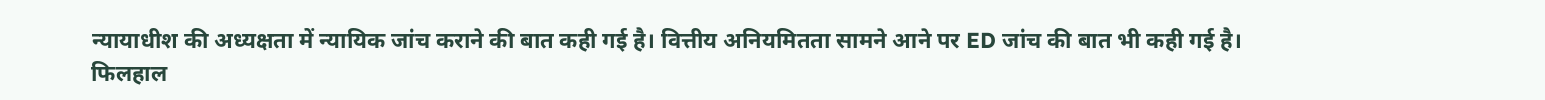न्यायाधीश की अध्यक्षता में न्यायिक जांच कराने की बात कही गई है। वित्तीय अनियमितता सामने आने पर ED जांच की बात भी कही गई है।
फिलहाल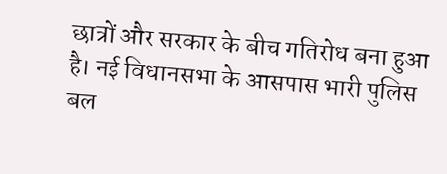छात्रों और सरकार के बीच गतिरोध बना हुआ है। नई विधानसभा के आसपास भारी पुलिस बल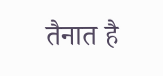तैनात है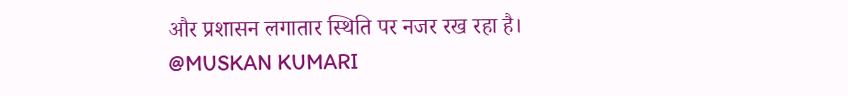और प्रशासन लगातार स्थिति पर नजर रख रहा है।
@MUSKAN KUMARI